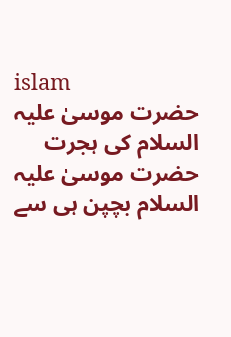islam
حضرت موسیٰ علیہ السلام کی ہجرت
حضرت موسیٰ علیہ السلام بچپن ہی سے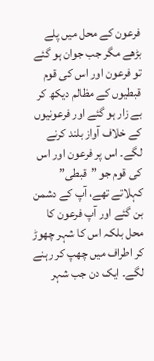فرعون کے محل میں پلے بڑھے مگر جب جوان ہو گئے تو فرعون اور اس کی قوم قبطیوں کے مظالم دیکھ کر بے زار ہو گئے اور فرعونیوں کے خلاف آواز بلند کرنے لگے۔ اس پر فرعون اور اس کی قوم جو ”قبطی” کہلاتے تھے، آپ کے دشمن بن گئے اور آپ فرعون کا محل بلکہ اس کا شہر چھوڑ کر اطراف میں چھپ کر رہنے لگے۔ ایک دن جب شہر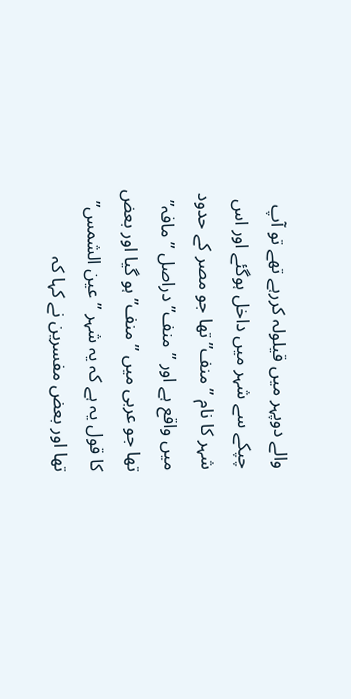والے دوپہر میں قیلولہ کررہے تھے تو آپ چپکے سے شہر میں داخل ہوگئے اور اس شہر کا نام ”منف” تھا جو مصر کے حدود میں واقع ہے اور ”منف”دراصل ”مافہ” تھا جو عربی میں ”منف” ہو گیا اور بعض کا قول یہ ہے کہ یہ شہر ”عین الشمس” تھا اور بعض مفسرین نے کہا کہ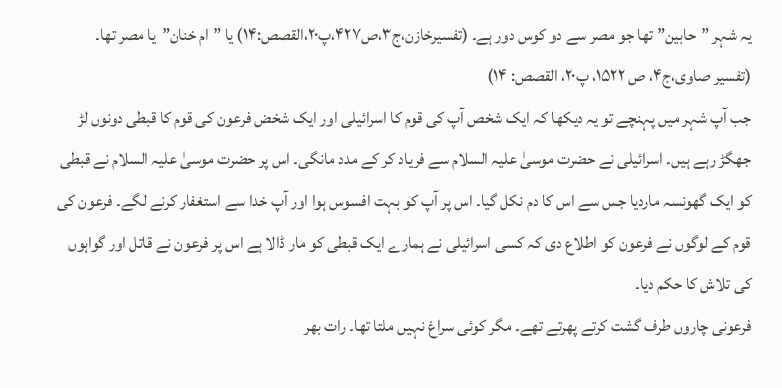یہ شہر ”حابین” تھا جو مصر سے دو کوس دور ہے۔ (تفسیرخازن،ج۳،ص۴۲۷،پ۲۰،القصص:۱۴) یا ”ام خنان”یا مصر تھا۔ (تفسیر صاوی،ج۴، ص ۱۵۲۲، پ۲۰، القصص: ۱۴)
جب آپ شہر میں پہنچے تو یہ دیکھا کہ ایک شخص آپ کی قوم کا اسرائیلی اور ایک شخض فرعون کی قوم کا قبطی دونوں لڑ جھگڑ رہے ہیں۔ اسرائیلی نے حضرت موسیٰ علیہ السلام سے فریاد کر کے مدد مانگی۔ اس پر حضرت موسیٰ علیہ السلام نے قبطی کو ایک گھونسہ ماردیا جس سے اس کا دم نکل گیا۔ اس پر آپ کو بہت افسوس ہوا اور آپ خدا سے استغفار کرنے لگے۔ فرعون کی قوم کے لوگوں نے فرعون کو اطلاع دی کہ کسی اسرائیلی نے ہمارے ایک قبطی کو مار ڈالا ہے اس پر فرعون نے قاتل اور گواہوں کی تلاش کا حکم دیا۔
فرعونی چاروں طرف گشت کرتے پھرتے تھے۔ مگر کوئی سراغ نہیں ملتا تھا۔ رات بھر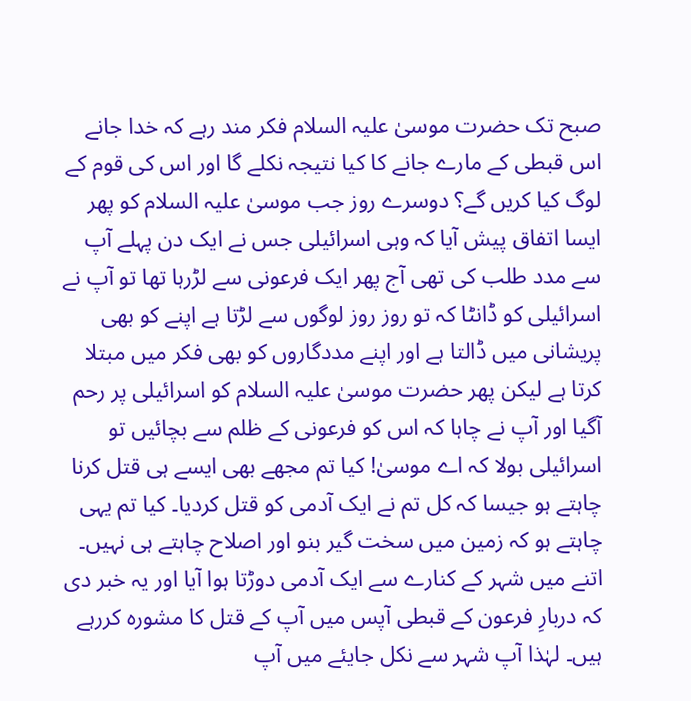صبح تک حضرت موسیٰ علیہ السلام فکر مند رہے کہ خدا جانے اس قبطی کے مارے جانے کا کیا نتیجہ نکلے گا اور اس کی قوم کے لوگ کیا کریں گے؟ دوسرے روز جب موسیٰ علیہ السلام کو پھر ایسا اتفاق پیش آیا کہ وہی اسرائیلی جس نے ایک دن پہلے آپ سے مدد طلب کی تھی آج پھر ایک فرعونی سے لڑرہا تھا تو آپ نے اسرائیلی کو ڈانٹا کہ تو روز روز لوگوں سے لڑتا ہے اپنے کو بھی پریشانی میں ڈالتا ہے اور اپنے مددگاروں کو بھی فکر میں مبتلا کرتا ہے لیکن پھر حضرت موسیٰ علیہ السلام کو اسرائیلی پر رحم آگیا اور آپ نے چاہا کہ اس کو فرعونی کے ظلم سے بچائیں تو اسرائیلی بولا کہ اے موسیٰ! کیا تم مجھے بھی ایسے ہی قتل کرنا چاہتے ہو جیسا کہ کل تم نے ایک آدمی کو قتل کردیا۔ کیا تم یہی چاہتے ہو کہ زمین میں سخت گیر بنو اور اصلاح چاہتے ہی نہیں۔ اتنے میں شہر کے کنارے سے ایک آدمی دوڑتا ہوا آیا اور یہ خبر دی کہ دربارِ فرعون کے قبطی آپس میں آپ کے قتل کا مشورہ کررہے ہیں۔ لہٰذا آپ شہر سے نکل جایئے میں آپ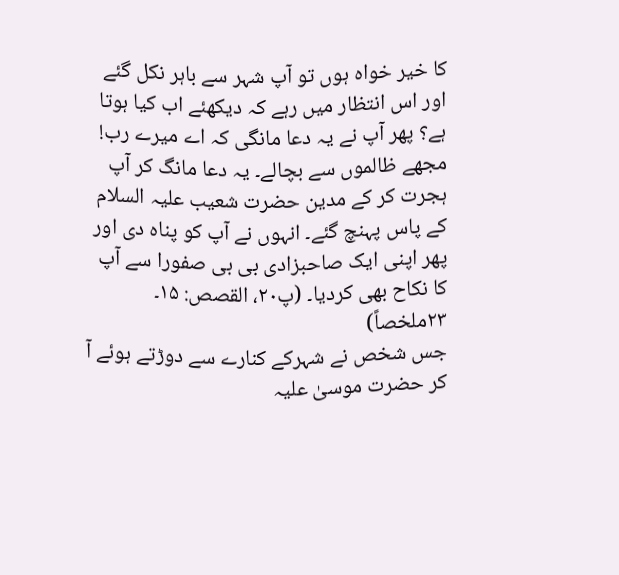کا خیر خواہ ہوں تو آپ شہر سے باہر نکل گئے اور اس انتظار میں رہے کہ دیکھئے اب کیا ہوتا ہے؟ پھر آپ نے یہ دعا مانگی کہ اے میرے رب! مجھے ظالموں سے بچالے۔ یہ دعا مانگ کر آپ ہجرت کر کے مدین حضرت شعیب علیہ السلام کے پاس پہنچ گئے۔ انہوں نے آپ کو پناہ دی اور پھر اپنی ایک صاحبزادی بی بی صفورا سے آپ کا نکاح بھی کردیا۔ (پ۲۰، القصص: ۱۵۔ ۲۳ملخصاً)
جس شخص نے شہرکے کنارے سے دوڑتے ہوئے آ کر حضرت موسیٰ علیہ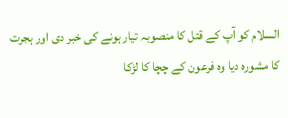السلام کو آپ کے قتل کا منصوبہ تیار ہونے کی خبر دی اور ہجرت کا مشورہ دیا وہ فرعون کے چچا کا لڑکا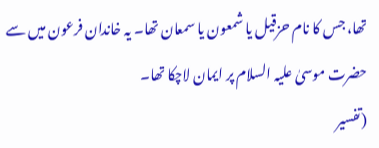تھا، جس کا نام حزقیل یا شمعون یا سمعان تھا۔ یہ خاندان فرعون میں سے حضرت موسیٰ علیہ السلام پر ایمان لاچکا تھا۔
(تفسیر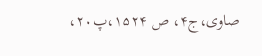صاوی،ج۴، ص ۱۵۲۴،پ۲۰،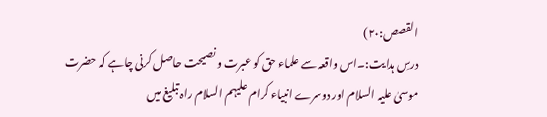القصص:۲۰)
درسِ ہدایت:۔اس واقعہ سے علماء حق کو عبرت و نصیحت حاصل کرنی چاہے کہ حضرت موسیٰ علیہ السلام اور دوسرے انبیاء کرام علیہم السلام راہ تبلیغ میں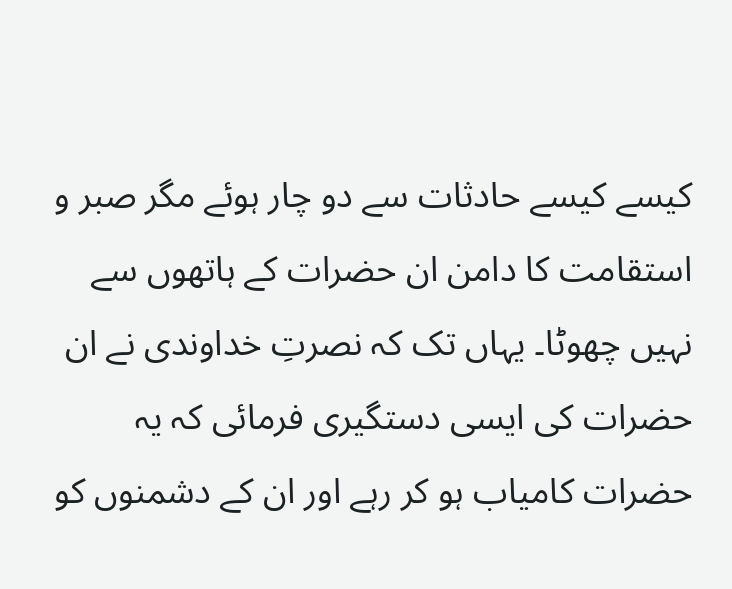کیسے کیسے حادثات سے دو چار ہوئے مگر صبر و استقامت کا دامن ان حضرات کے ہاتھوں سے نہیں چھوٹا۔ یہاں تک کہ نصرتِ خداوندی نے ان حضرات کی ایسی دستگیری فرمائی کہ یہ حضرات کامیاب ہو کر رہے اور ان کے دشمنوں کو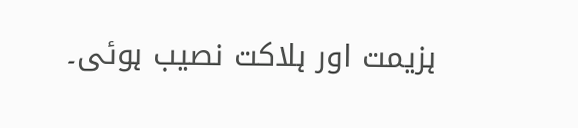ہزیمت اور ہلاکت نصیب ہوئی۔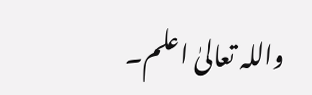واللہ تعالیٰ اعلم۔